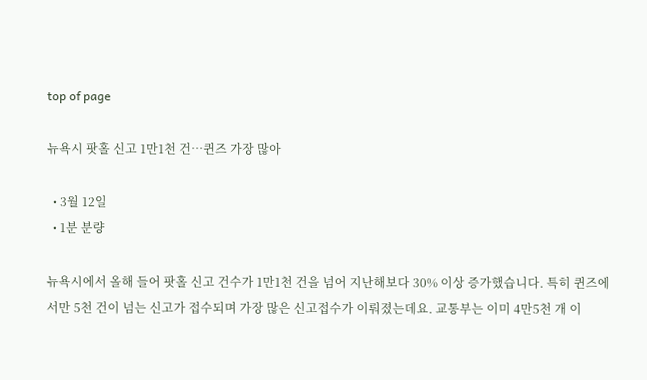top of page

뉴욕시 팟홀 신고 1만1천 건…퀸즈 가장 많아

  • 3월 12일
  • 1분 분량

뉴욕시에서 올해 들어 팟홀 신고 건수가 1만1천 건을 넘어 지난해보다 30% 이상 증가했습니다. 특히 퀸즈에서만 5천 건이 넘는 신고가 접수되며 가장 많은 신고접수가 이뤄졌는데요. 교통부는 이미 4만5천 개 이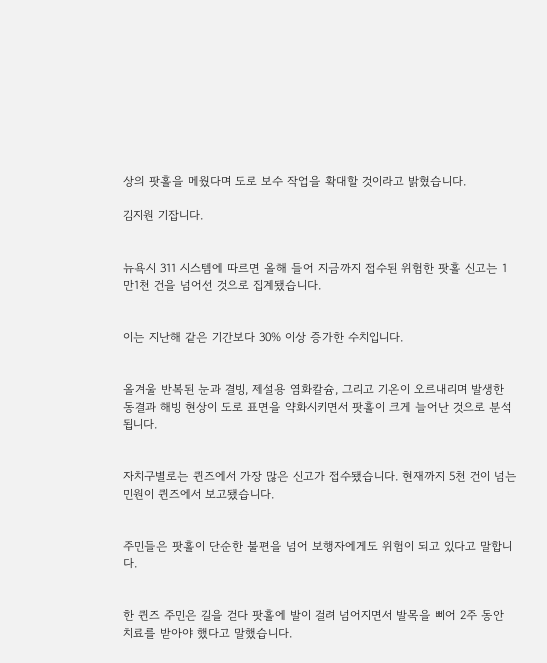상의 팟홀을 메웠다며 도로 보수 작업을 확대할 것이라고 밝혔습니다.

김지원 기잡니다.


뉴욕시 311 시스템에 따르면 올해 들어 지금까지 접수된 위험한 팟홀 신고는 1만1천 건을 넘어선 것으로 집계됐습니다.


이는 지난해 같은 기간보다 30% 이상 증가한 수치입니다.


올겨울 반복된 눈과 결빙, 제설용 염화칼슘, 그리고 기온이 오르내리며 발생한 동결과 해빙 현상이 도로 표면을 약화시키면서 팟홀이 크게 늘어난 것으로 분석됩니다.


자치구별로는 퀸즈에서 가장 많은 신고가 접수됐습니다. 현재까지 5천 건이 넘는 민원이 퀸즈에서 보고됐습니다.


주민들은 팟홀이 단순한 불편을 넘어 보행자에게도 위험이 되고 있다고 말합니다.


한 퀸즈 주민은 길을 걷다 팟홀에 발이 걸려 넘어지면서 발목을 삐어 2주 동안 치료를 받아야 했다고 말했습니다.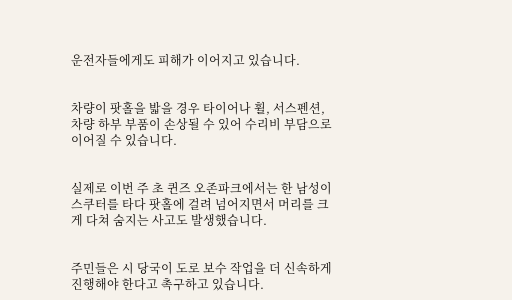운전자들에게도 피해가 이어지고 있습니다.


차량이 팟홀을 밟을 경우 타이어나 휠, 서스펜션, 차량 하부 부품이 손상될 수 있어 수리비 부담으로 이어질 수 있습니다.


실제로 이번 주 초 퀸즈 오존파크에서는 한 남성이 스쿠터를 타다 팟홀에 걸려 넘어지면서 머리를 크게 다쳐 숨지는 사고도 발생했습니다.


주민들은 시 당국이 도로 보수 작업을 더 신속하게 진행해야 한다고 촉구하고 있습니다.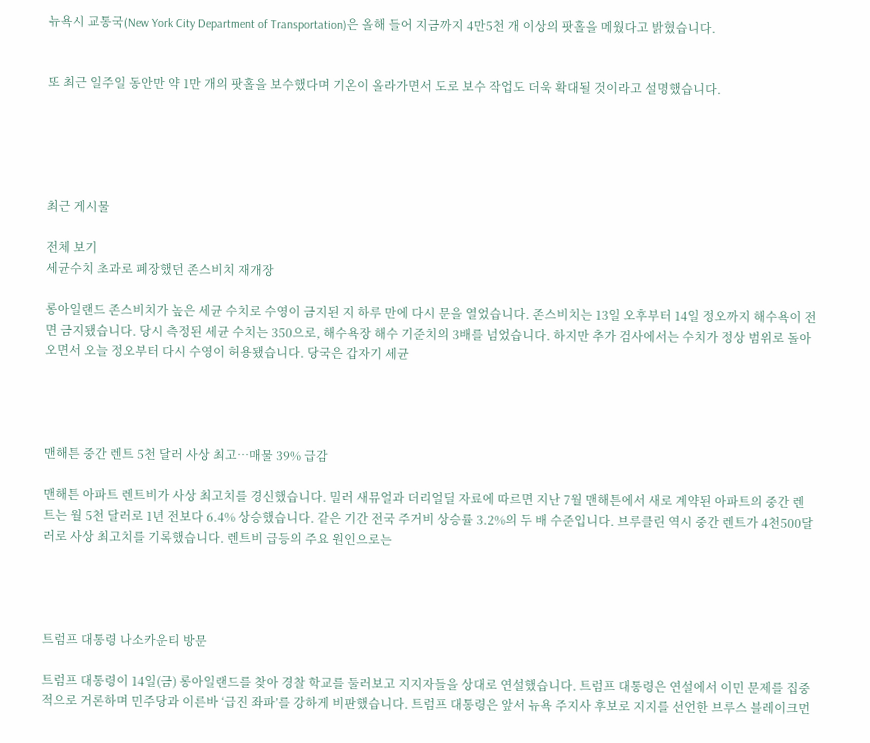뉴욕시 교통국(New York City Department of Transportation)은 올해 들어 지금까지 4만5천 개 이상의 팟홀을 메웠다고 밝혔습니다.


또 최근 일주일 동안만 약 1만 개의 팟홀을 보수했다며 기온이 올라가면서 도로 보수 작업도 더욱 확대될 것이라고 설명했습니다.





최근 게시물

전체 보기
세균수치 초과로 폐장했던 존스비치 재개장

롱아일랜드 존스비치가 높은 세균 수치로 수영이 금지된 지 하루 만에 다시 문을 열었습니다. 존스비치는 13일 오후부터 14일 정오까지 해수욕이 전면 금지됐습니다. 당시 측정된 세균 수치는 350으로, 해수욕장 해수 기준치의 3배를 넘었습니다. 하지만 추가 검사에서는 수치가 정상 범위로 돌아오면서 오늘 정오부터 다시 수영이 허용됐습니다. 당국은 갑자기 세균




맨해튼 중간 렌트 5천 달러 사상 최고…매물 39% 급감

맨해튼 아파트 렌트비가 사상 최고치를 경신했습니다. 밀러 새뮤얼과 더리얼딜 자료에 따르면 지난 7월 맨해튼에서 새로 계약된 아파트의 중간 렌트는 월 5천 달러로 1년 전보다 6.4% 상승했습니다. 같은 기간 전국 주거비 상승률 3.2%의 두 배 수준입니다. 브루클린 역시 중간 렌트가 4천500달러로 사상 최고치를 기록했습니다. 렌트비 급등의 주요 원인으로는




트럼프 대통령 나소카운티 방문

트럼프 대통령이 14일(금) 롱아일랜드를 찾아 경찰 학교를 둘러보고 지지자들을 상대로 연설했습니다. 트럼프 대통령은 연설에서 이민 문제를 집중적으로 거론하며 민주당과 이른바 ‘급진 좌파’를 강하게 비판했습니다. 트럼프 대통령은 앞서 뉴욕 주지사 후보로 지지를 선언한 브루스 블레이크먼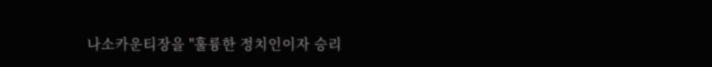나소카운티장을 "훌륭한 정치인이자 승리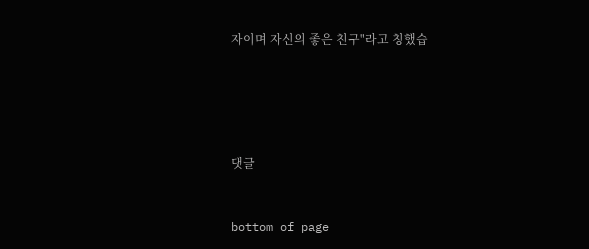자이며 자신의 좋은 친구"라고 칭했습





댓글


bottom of page